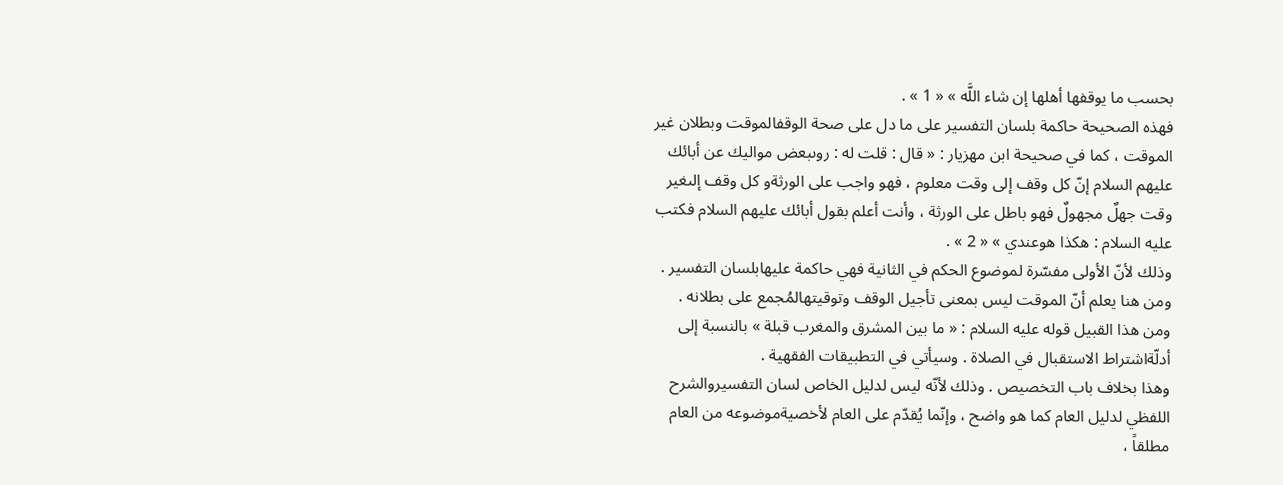بحسب ما يوقفها أهلها إن شاء اللَّه » « 1 » .
فهذه الصحيحة حاكمة بلسان التفسير على ما دل على صحة الوقفالموقت وبطلان غير الموقت ، كما في صحيحة ابن مهزيار : « قال : قلت له : روىبعض مواليك عن أبائك عليهم السلام إنّ كل وقف إلى وقت معلوم ، فهو واجب على الورثةو كل وقف إلىغير وقت جهلٌ مجهولٌ فهو باطل على الورثة ، وأنت أعلم بقول أبائك عليهم السلام فكتب عليه السلام : هكذا هوعندي » « 2 » .
وذلك لأنّ الأولى مفسّرة لموضوع الحكم في الثانية فهي حاكمة عليهابلسان التفسير . ومن هنا يعلم أنّ الموقت ليس بمعنى تأجيل الوقف وتوقيتهالمُجمع على بطلانه .
ومن هذا القبيل قوله عليه السلام : « ما بين المشرق والمغرب قبلة » بالنسبة إلى أدلّةاشتراط الاستقبال في الصلاة . وسيأتي في التطبيقات الفقهية .
وهذا بخلاف باب التخصيص . وذلك لأنّه ليس لدليل الخاص لسان التفسيروالشرح اللفظي لدليل العام كما هو واضح ، وإنّما يُقدّم على العام لأخصيةموضوعه من العام مطلقاً ،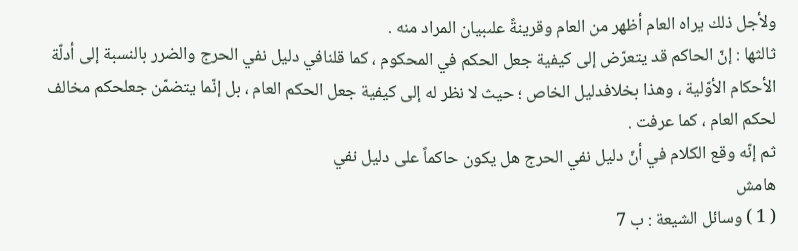ولأجل ذلك يراه العام أظهر من العام وقرينةً علىبيان المراد منه .
ثالثها : إنّ الحاكم قد يتعرّض إلى كيفية جعل الحكم في المحكوم ، كما قلنافي دليل نفي الحرج والضرر بالنسبة إلى أدلّة الأحكام الأوّلية ، وهذا بخلافدليل الخاص ؛ حيث لا نظر له إلى كيفية جعل الحكم العام ، بل إنّما يتضمّن جعلحكم مخالف لحكم العام ، كما عرفت .
ثم إنّه وقع الكلام في أنّ دليل نفي الحرج هل يكون حاكماً على دليل نفي
هامش
( 1 ) وسائل الشيعة : ب 7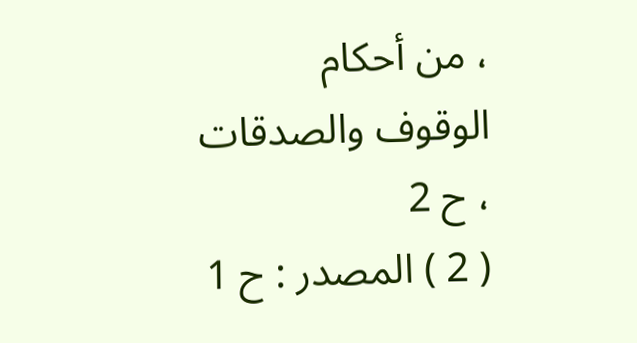، من أحكام الوقوف والصدقات ، ح 2
( 2 ) المصدر : ح 1